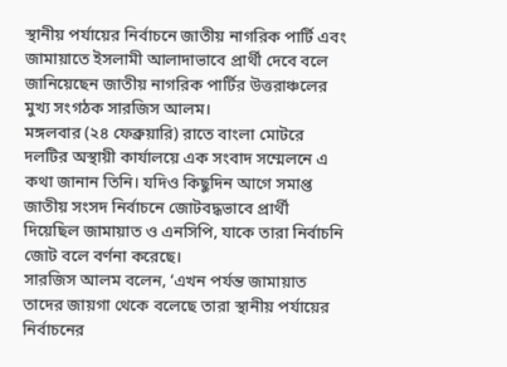স্থানীয় পর্যায়ের নির্বাচনে জাতীয় নাগরিক পার্টি এবং জামায়াতে ইসলামী আলাদাভাবে প্রার্থী দেবে বলে জানিয়েছেন জাতীয় নাগরিক পার্টির উত্তরাঞ্চলের মুখ্য সংগঠক সারজিস আলম।
মঙ্গলবার (২৪ ফেব্রুয়ারি) রাতে বাংলা মোটরে দলটির অস্থায়ী কার্যালয়ে এক সংবাদ সম্মেলনে এ কথা জানান তিনি। যদিও কিছুদিন আগে সমাপ্ত জাতীয় সংসদ নির্বাচনে জোটবদ্ধভাবে প্রার্থী দিয়েছিল জামায়াত ও এনসিপি, যাকে তারা নির্বাচনি জোট বলে বর্ণনা করেছে।
সারজিস আলম বলেন, ‘এখন পর্যন্ত জামায়াত তাদের জায়গা থেকে বলেছে তারা স্থানীয় পর্যায়ের নির্বাচনের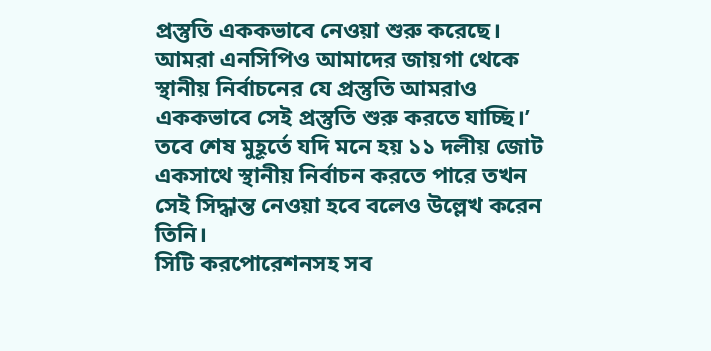প্রস্তুতি এককভাবে নেওয়া শুরু করেছে। আমরা এনসিপিও আমাদের জায়গা থেকে স্থানীয় নির্বাচনের যে প্রস্তুতি আমরাও এককভাবে সেই প্রস্তুতি শুরু করতে যাচ্ছি।’
তবে শেষ মুহূর্তে যদি মনে হয় ১১ দলীয় জোট একসাথে স্থানীয় নির্বাচন করতে পারে তখন সেই সিদ্ধান্ত নেওয়া হবে বলেও উল্লেখ করেন তিনি।
সিটি করপোরেশনসহ সব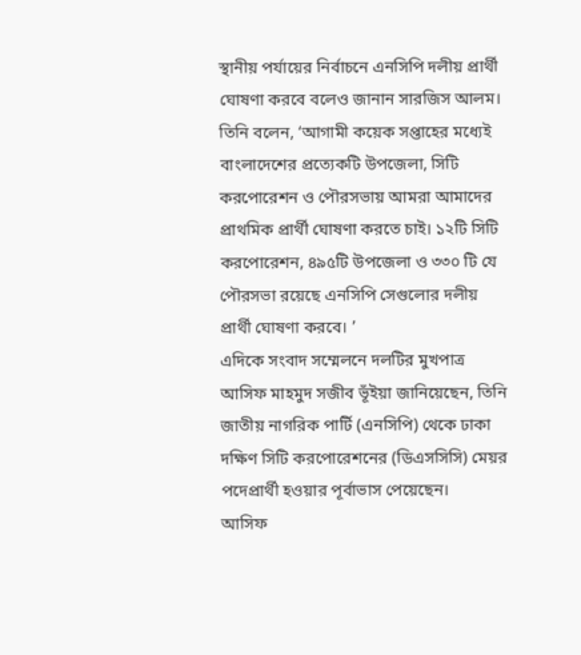স্থানীয় পর্যায়ের নির্বাচনে এনসিপি দলীয় প্রার্থী ঘোষণা করবে বলেও জানান সারজিস আলম।
তিনি বলেন, ‘আগামী কয়েক সপ্তাহের মধ্যেই বাংলাদেশের প্রত্যেকটি উপজেলা, সিটি করপোরেশন ও পৌরসভায় আমরা আমাদের প্রাথমিক প্রার্থী ঘোষণা করতে চাই। ১২টি সিটি করপোরেশন, ৪৯৫টি উপজেলা ও ৩৩০ টি যে পৌরসভা রয়েছে এনসিপি সেগুলোর দলীয় প্রার্থী ঘোষণা করবে। ’
এদিকে সংবাদ সম্মেলনে দলটির মুখপাত্র আসিফ মাহমুদ সজীব ভূঁইয়া জানিয়েছেন, তিনি জাতীয় নাগরিক পার্টি (এনসিপি) থেকে ঢাকা দক্ষিণ সিটি করপোরেশনের (ডিএসসিসি) মেয়র পদেপ্রার্থী হওয়ার পূর্বাভাস পেয়েছেন।
আসিফ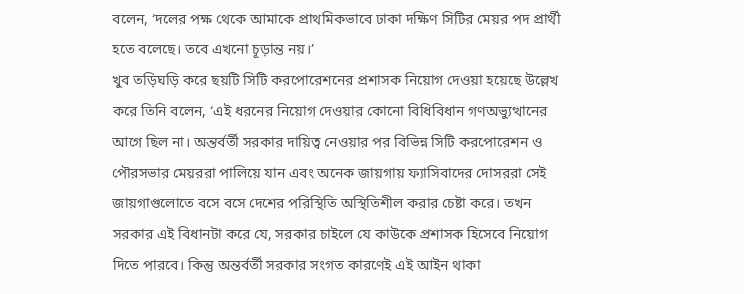বলেন, ‘দলের পক্ষ থেকে আমাকে প্রাথমিকভাবে ঢাকা দক্ষিণ সিটির মেয়র পদ প্রার্থী হতে বলেছে। তবে এখনো চূড়ান্ত নয়।’
খুব তড়িঘড়ি করে ছয়টি সিটি করপোরেশনের প্রশাসক নিয়োগ দেওয়া হয়েছে উল্লেখ করে তিনি বলেন, ‘এই ধরনের নিয়োগ দেওয়ার কোনো বিধিবিধান গণঅভ্যুত্থানের আগে ছিল না। অন্তর্বর্তী সরকার দায়িত্ব নেওয়ার পর বিভিন্ন সিটি করপোরেশন ও পৌরসভার মেয়ররা পালিয়ে যান এবং অনেক জায়গায় ফ্যাসিবাদের দোসররা সেই জায়গাগুলোতে বসে বসে দেশের পরিস্থিতি অস্থিতিশীল করার চেষ্টা করে। তখন সরকার এই বিধানটা করে যে, সরকার চাইলে যে কাউকে প্রশাসক হিসেবে নিয়োগ দিতে পারবে। কিন্তু অন্তর্বর্তী সরকার সংগত কারণেই এই আইন থাকা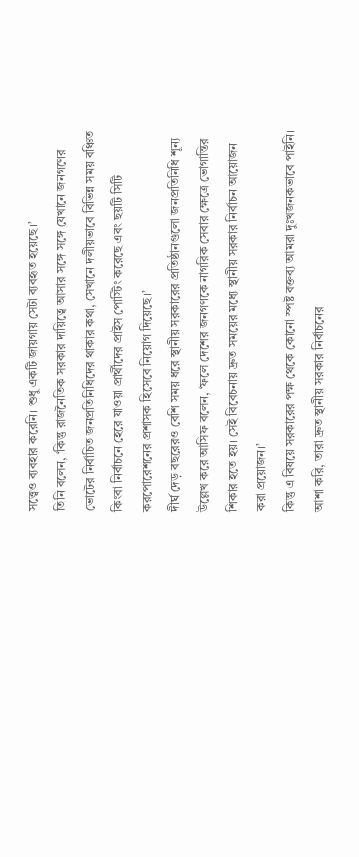সত্ত্বেও ব্যবহার করেনি। শুধু একটি জায়গায় সেটা ব্যবহৃত হয়েছে।’
তিনি বলেন, ‘কিন্তু রাজনৈতিক সরকার দায়িত্বে আসার সঙ্গে সঙ্গে যেখানে জনগণের ভোটের নির্বাচিত জনপ্রতিনিধিদের থাকার কথা, সেখানে দলীয়ভাবে বিভিন্ন সময় বঞ্চিত কিংবা নির্বাচনে হেরে যাওয়া প্রার্থীদের প্রাইস পোস্টিং করেছে এবং ছয়টি সিটি করপোরেশনের প্রশাসক হিসেবে নিয়োগ দিয়েছে।’
দীর্ঘ দেড় বছরেরও বেশি সময় ধরে স্থানীয় সরকারের প্রতিষ্ঠানগুলো জনপ্রতিনিধি শূন্য উল্লেখ করে আসিফ বলেন, ‘ফলে দেশের জনগণকে নাগরিক সেবার ক্ষেত্রে ভোগান্তির শিকার হতে হয়। সেই বিবেচনায় দ্রুত সময়ের মধ্যে স্থানীয় সরকার নির্বাচন আয়োজন করা প্রয়োজন।’
কিন্তু এ বিষয়ে সরকারের পক্ষ থেকে কোনো স্পষ্ট বক্তব্য আমরা দুঃখজনকভাবে পাইনি। আশা করি, তারা দ্রুত স্থানীয় সরকার নির্বাচনের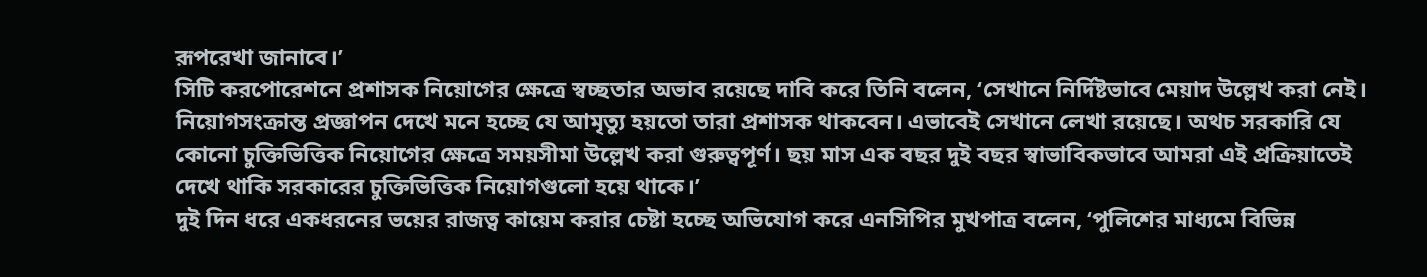রূপরেখা জানাবে।’
সিটি করপোরেশনে প্রশাসক নিয়োগের ক্ষেত্রে স্বচ্ছতার অভাব রয়েছে দাবি করে তিনি বলেন, ‘সেখানে নির্দিষ্টভাবে মেয়াদ উল্লেখ করা নেই। নিয়োগসংক্রান্ত প্রজ্ঞাপন দেখে মনে হচ্ছে যে আমৃত্যু হয়তো তারা প্রশাসক থাকবেন। এভাবেই সেখানে লেখা রয়েছে। অথচ সরকারি যে কোনো চুক্তিভিত্তিক নিয়োগের ক্ষেত্রে সময়সীমা উল্লেখ করা গুরুত্বপূর্ণ। ছয় মাস এক বছর দুই বছর স্বাভাবিকভাবে আমরা এই প্রক্রিয়াতেই দেখে থাকি সরকারের চুক্তিভিত্তিক নিয়োগগুলো হয়ে থাকে।’
দুই দিন ধরে একধরনের ভয়ের রাজত্ব কায়েম করার চেষ্টা হচ্ছে অভিযোগ করে এনসিপির মুখপাত্র বলেন, ‘পুলিশের মাধ্যমে বিভিন্ন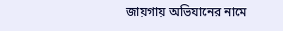জায়গায় অভিযানের নামে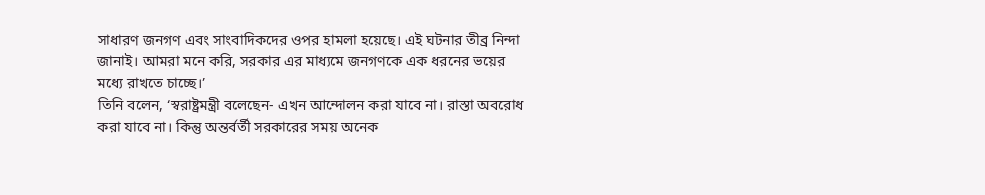সাধারণ জনগণ এবং সাংবাদিকদের ওপর হামলা হয়েছে। এই ঘটনার তীব্র নিন্দা জানাই। আমরা মনে করি, সরকার এর মাধ্যমে জনগণকে এক ধরনের ভয়ের মধ্যে রাখতে চাচ্ছে।’
তিনি বলেন, ‘স্বরাষ্ট্রমন্ত্রী বলেছেন- এখন আন্দোলন করা যাবে না। রাস্তা অবরোধ করা যাবে না। কিন্তু অন্তর্বর্তী সরকারের সময় অনেক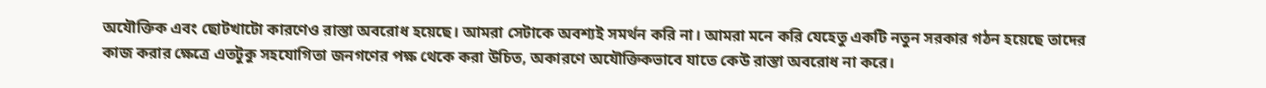অযৌক্তিক এবং ছোটখাটো কারণেও রাস্তা অবরোধ হয়েছে। আমরা সেটাকে অবশ্যই সমর্থন করি না। আমরা মনে করি যেহেতু একটি নতুন সরকার গঠন হয়েছে তাদের কাজ করার ক্ষেত্রে এতটুকু সহযোগিতা জনগণের পক্ষ থেকে করা উচিত, অকারণে অযৌক্তিকভাবে যাতে কেউ রাস্তা অবরোধ না করে।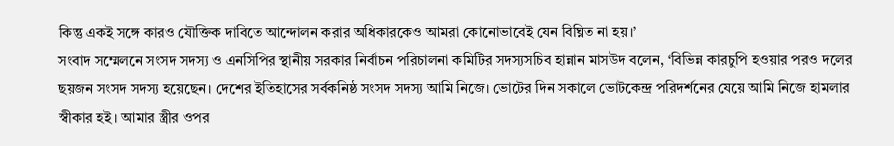কিন্তু একই সঙ্গে কারও যৌক্তিক দাবিতে আন্দোলন করার অধিকারকেও আমরা কোনোভাবেই যেন বিঘ্নিত না হয়।’
সংবাদ সম্মেলনে সংসদ সদস্য ও এনসিপির স্থানীয় সরকার নির্বাচন পরিচালনা কমিটির সদস্যসচিব হান্নান মাসউদ বলেন, ‘বিভিন্ন কারচুপি হওয়ার পরও দলের ছয়জন সংসদ সদস্য হয়েছেন। দেশের ইতিহাসের সর্বকনিষ্ঠ সংসদ সদস্য আমি নিজে। ভোটের দিন সকালে ভোটকেন্দ্র পরিদর্শনের যেয়ে আমি নিজে হামলার স্বীকার হই। আমার স্ত্রীর ওপর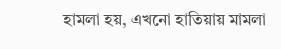হামলা হয়, এখনো হাতিয়ায় মামলা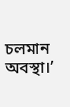চলমান অবস্থা।’